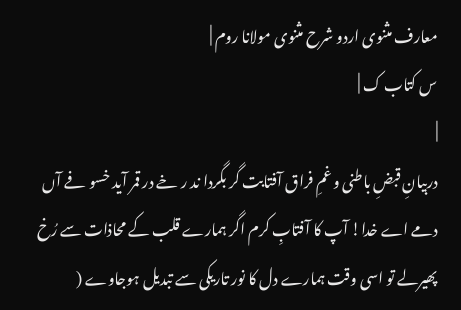معارف مثنوی اردو شرح مثنوی مولانا روم |
س کتاب ک |
|
دربیانِ قبضِ باطنی و غمِ فراق آفتابت گر بگردا ند ر خے در قمر آید خسو فے آں دمے اے خدا! آپ کا آفتابِ کرم اگر ہمارے قلب کے محاذات سے رُخ پھیرلے تو اسی وقت ہمارے دل کا نور تاریکی سے تبدیل ہوجاوے (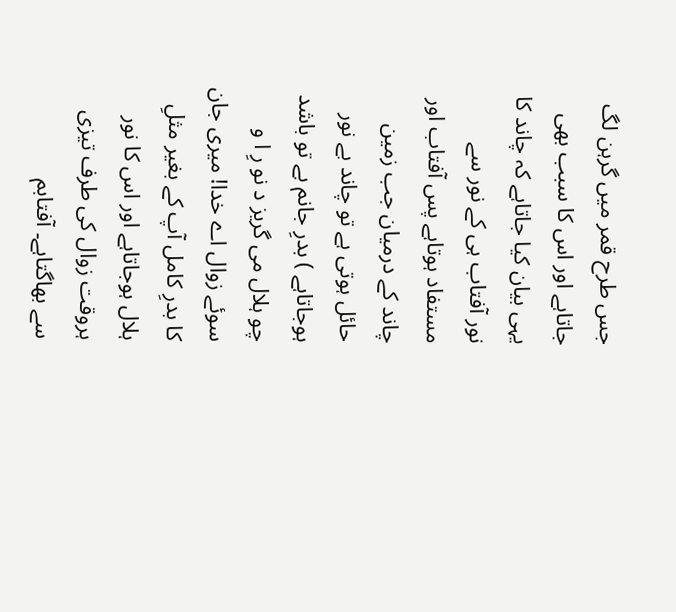جس طرح قمر میں گرہن لگ جاتاہے اور اس کا سبب بھی یہی بیان کیا جاتاہے کہ چاند کا نور آفتاب ہی کے نور سے مستفاد ہوتاہے پس آفتاب اور چاند کے درمیان جب زمین حائل ہوتی ہے تو چاند بے نور ہوجاتاہے ) بدرِ جانم بے تو باشد چو ہلال می گریز د نو رِ ا و سوئے زوال اے خدا! میری جان کا بدرِ کامل آپ کے بغیر مثلِ ہلال ہوجاتاہے اور اس کا نور ہروقت زوال کی طرف تیزی سے بھاگتاہے۔ آفتابم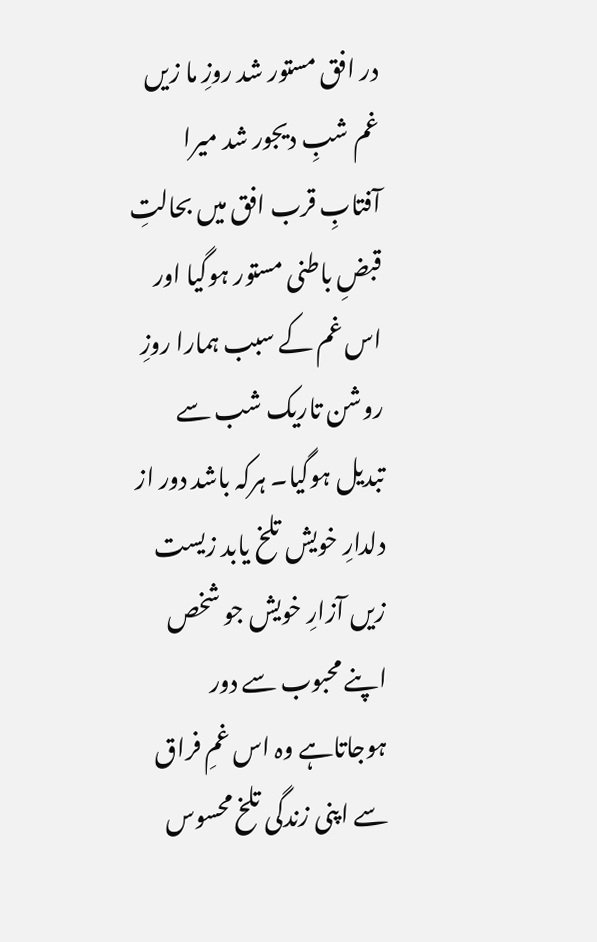در افق مستور شد روزِ ما زیں غم شبِ دیجور شد میرا آفتابِ قرب افق میں بحالتِ قبضِ باطنی مستور ہوگیا اور اس غم کے سبب ہمارا روزِ روشن تاریک شب سے تبدیل ہوگیا۔ ہرکہ باشد دور از دلدارِ خویش تلخ یابد زیست زیں آزارِ خویش جو شخص اپنے محبوب سے دور ہوجاتاہے وہ اس غمِ فراق سے اپنی زندگی تلخ محسوس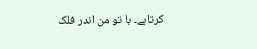کرتاہے۔ با تو من اندر فلک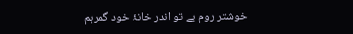خوشتر روم بے تو اندر خانۂ خود گمرہم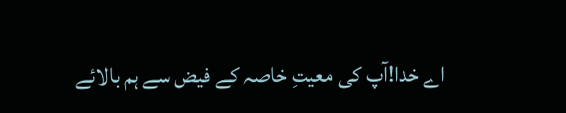اے خدا!آپ کی معیتِ خاصہ کے فیض سے ہم بالائے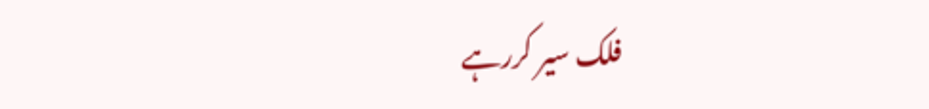فلک سیر کررہے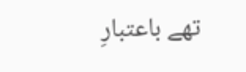تھے باعتبارِ